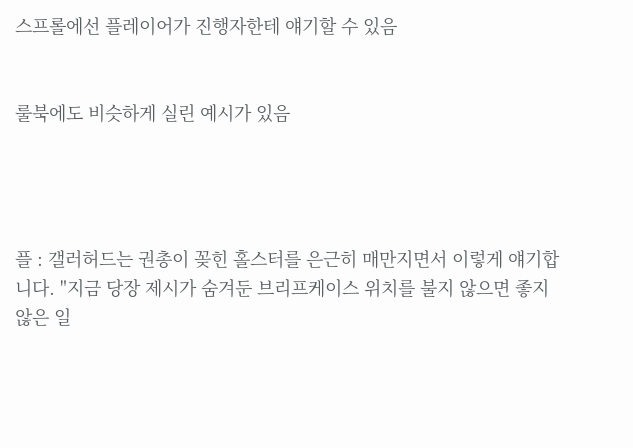스프롤에선 플레이어가 진행자한테 얘기할 수 있음


룰북에도 비슷하게 실린 예시가 있음




플 : 갤러허드는 권총이 꽂힌 홀스터를 은근히 매만지면서 이렇게 얘기합니다. "지금 당장 제시가 숨겨둔 브리프케이스 위치를 불지 않으면 좋지 않은 일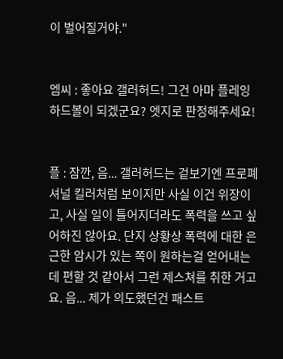이 벌어질거야."


엠씨 : 좋아요 갤러허드! 그건 아마 플레잉하드볼이 되겠군요? 엣지로 판정해주세요!


플 : 잠깐, 음... 갤러허드는 겉보기엔 프로폐셔널 킬러처럼 보이지만 사실 이건 위장이고, 사실 일이 틀어지더라도 폭력을 쓰고 싶어하진 않아요. 단지 상황상 폭력에 대한 은근한 암시가 있는 쪽이 원하는걸 얻어내는데 편할 것 같아서 그런 제스쳐를 취한 거고요. 음... 제가 의도했던건 패스트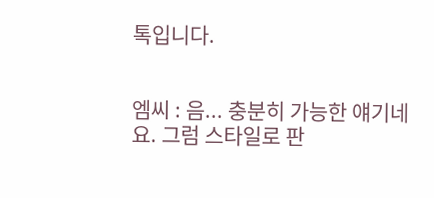톡입니다.


엠씨 : 음... 충분히 가능한 얘기네요. 그럼 스타일로 판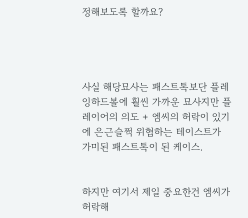정해보도록 할까요?




사실 해당묘사는 패스트톡보단 플레잉하드볼에 훨씬 가까운 묘사지만 플레이어의 의도 + 엠씨의 허락이 있기에 은근슬쩍 위협하는 테이스트가 가미된 패스트톡이 된 케이스.


하지만 여기서 제일 중요한건 엠씨가 허락해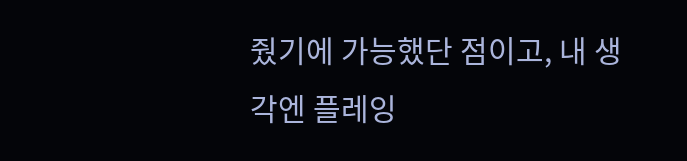줬기에 가능했단 점이고, 내 생각엔 플레잉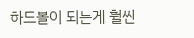하드볼이 되는게 훨씬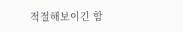적절해보이긴 함